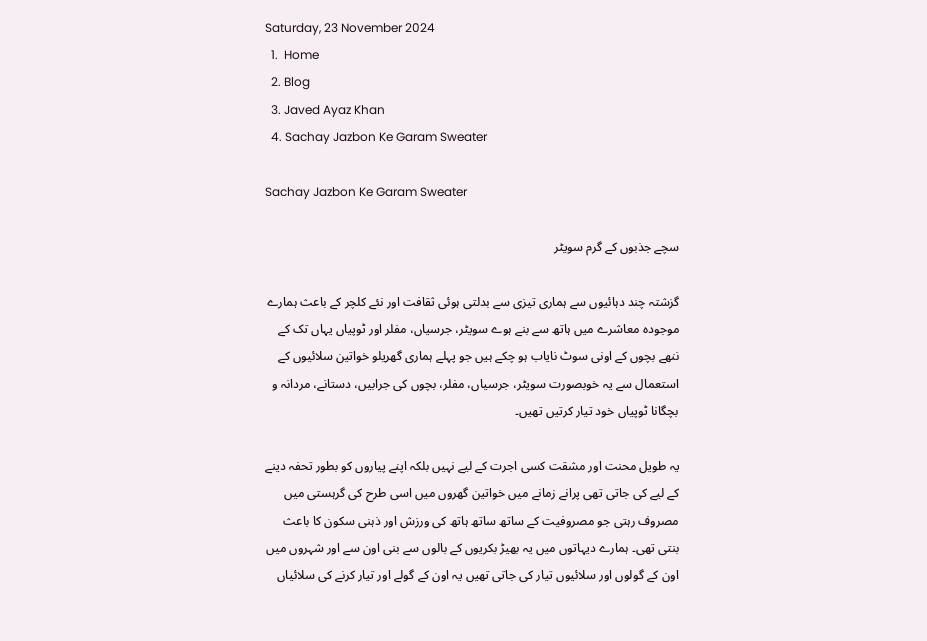Saturday, 23 November 2024
  1.  Home
  2. Blog
  3. Javed Ayaz Khan
  4. Sachay Jazbon Ke Garam Sweater

Sachay Jazbon Ke Garam Sweater

سچے جذبوں کے گرم سویٹر

گزشتہ چند دہائیوں سے ہماری تیزی سے بدلتی ہوئی ثقافت اور نئے کلچر کے باعث ہمارے موجودہ معاشرے میں ہاتھ سے بنے ہوے سویٹر، جرسیاں، مفلر اور ٹوپیاں یہاں تک کے ننھے بچوں کے اونی سوٹ نایاب ہو چکے ہیں جو پہلے ہماری گھریلو خواتین سلائیوں کے استعمال سے یہ خوبصورت سویٹر، جرسیاں، مفلر، بچوں کی جرابیں، دستانے، مردانہ و بچگانا ٹوپیاں خود تیار کرتیں تھیں۔

یہ طویل محنت اور مشقت کسی اجرت کے لیے نہیں بلکہ اپنے پیاروں کو بطور تحفہ دینے کے لیے کی جاتی تھی پرانے زمانے میں خواتین گھروں میں اسی طرح کی گرہستی میں مصروف رہتی جو مصروفیت کے ساتھ ساتھ ہاتھ کی ورزش اور ذہنی سکون کا باعث بنتی تھی۔ ہمارے دیہاتوں میں یہ بھیڑ بکریوں کے بالوں سے بنی اون سے اور شہروں میں اون کے گولوں اور سلائیوں تیار کی جاتی تھیں یہ اون کے گولے اور تیار کرنے کی سلائیاں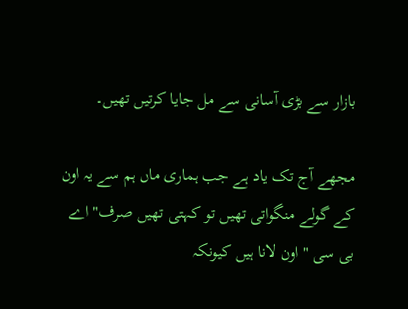بازار سے بڑی آسانی سے مل جایا کرتیں تھیں۔

مجھے آج تک یاد ہے جب ہماری ماں ہم سے یہ اون کے گولے منگواتی تھیں تو کہتی تھیں صرف" اے بی سی " اون لانا ہیں کیونکہ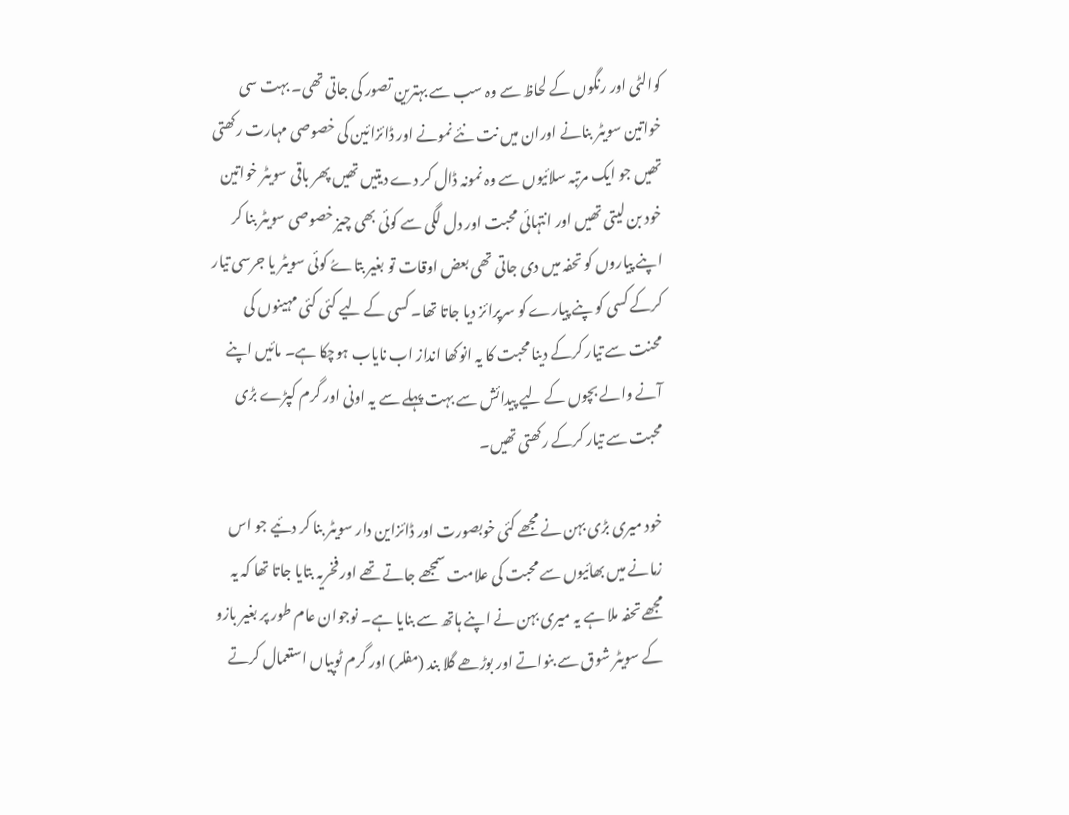کوالٹی اور رنگوں کے لحاظ سے وہ سب سے بہترین تصور کی جاتی تھی۔ بہت سی خواتین سویٹر بنانے اوران میں نت نئے نمونے اور ڈائزائین کی خصوصی مہارت رکھتی تھیں جو ایک مرتبہ سلائیوں سے وہ نمونہ ڈال کر دے دیتیں تھیں پھر باقی سویٹر خواتین خود بن لیتی تھیں اور انتہائی محبت اور دل لگی سے کوئی بھی چیز خصوصی سویٹر بنا کر اپنے پیاروں کو تحفہ میں دی جاتی تھی بعض اوقات تو بغیر بتاےُ کوئی سویٹر یا جرسی تیار کرکے کسی کو پنے پیارے کو سرپرائز دیا جاتا تھا۔ کسی کے لیے کئی کئی مہینوں کی محنت سے تیار کرکے دینا محبت کا یہ انوکھا انداز اب نایاب ہوچکا ہے۔ مائیں اپنے آنے والے بچوں کے لیے پیدائش سے بہت پہلے سے یہ اونی اور گرم کپڑے بڑی محبت سے تیار کرکے رکھتی تھیں۔

خود میری بڑی بہن نے مجھے کئی خوبصورت اور ڈائزاین دار سویٹر بنا کر دئیے جو اس زمانے میں بھائیوں سے محبت کی علامت سمجھے جاتے تھے اور فخریہ بتایا جاتا تھا کہ یہ مجھے تحفہ ملا ہے یہ میری بہن نے اپنے ہاتھ سے بنایا ہے۔ نوجوان عام طور پر بغیر بازو کے سویٹر شوق سے بنواتے اور بوڑھے گلا بند (مفلر) اور گرم ٹوپیاں استعمال کرتے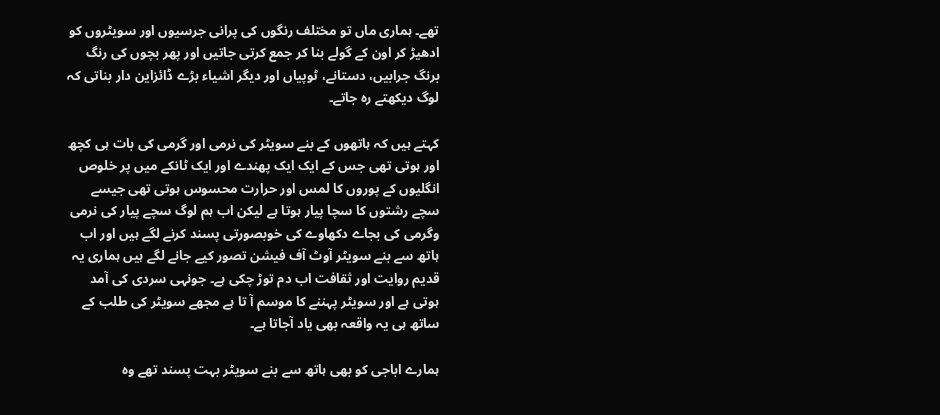تھے۔ ہماری ماں تو مختلف رنگوں کی پرانی جرسیوں اور سویٹروں کو ادھیڑ کر اون کے گولے بنا کر جمع کرتی جاتیں اور پھر بچوں کی رنگ برنگ جرابیں، دستانے، ٹوپیاں اور دیگر اشیاء بڑے ڈائزاین دار بناتی کہ لوگ دیکھتے رہ جاتے۔

کہتے ہیں کہ ہاتھوں کے بنے سویٹر کی نرمی اور گرمی کی بات ہی کچھ اور ہوتی تھی جس کے ایک ایک پھندے اور ایک ٹانکے میں پر خلوص انگلیوں کے پوروں کا لمس اور حرارت محسوس ہوتی تھی جیسے سچے رشتوں کا سچا پیار ہوتا ہے لیکن اب ہم لوگ سچے پیار کی نرمی وگرمی کی بجاے دکھاوے کی خوبصورتی پسند کرنے لگے ہیں اور اب ہاتھ سے بنے سویٹر آوٹ آف فیشن تصور کیے جانے لگے ہیں ہماری یہ قدیم روایت اور ثقافت اب دم توڑ چکی ہے۔ جونہی سردی کی آمد ہوتی ہے اور سویٹر پہننے کا موسم آ تا ہے مجھے سویٹر کی طلب کے ساتھ ہی یہ واقعہ بھی یاد آجاتا ہے۔

ہمارے اباجی کو بھی ہاتھ سے بنے سویٹر بہت پسند تھے وہ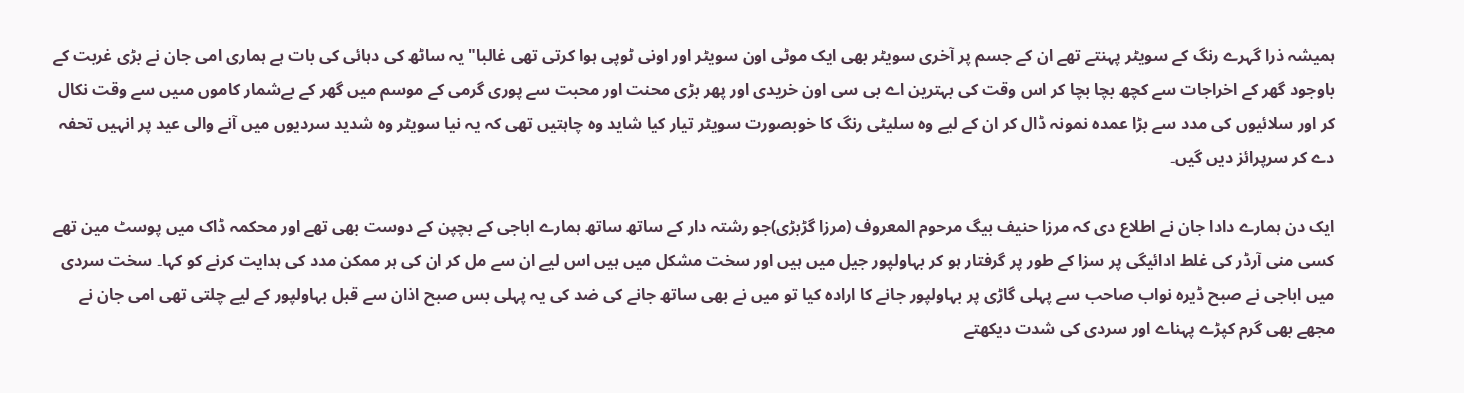ہمیشہ ذرا گہرے رنگ کے سویٹر پہنتے تھے ان کے جسم پر آخری سویٹر بھی ایک موٹی اون سویٹر اور اونی ٹوپی ہوا کرتی تھی غالبا" یہ ساٹھ کی دہائی کی بات ہے ہماری امی جان نے بڑی غربت کے باوجود گھر کے اخراجات سے کچھ بچا بچا کر اس وقت کی بہترین اے بی سی اون خریدی اور پھر بڑی محنت اور محبت سے پوری گرمی کے موسم میں گھر کے بےشمار کاموں مںیں سے وقت نکال کر اور سلائیوں کی مدد سے بڑا عمدہ نمونہ ڈال کر ان کے لیے وہ سلیٹی رنگ کا خوبصورت سویٹر تیار کیا شاید وہ چاہتیں تھی کہ یہ نیا سویٹر وہ شدید سردیوں میں آنے والی عید پر انہیں تحفہ دے کر سرپرائز دیں گیں۔

ایک دن ہمارے دادا جان نے اطلاع دی کہ مرزا حنیف بیگ مرحوم المعروف (مرزا گڑبڑی)جو رشتہ دار کے ساتھ ساتھ ہمارے اباجی کے بچپن کے دوست بھی تھے اور محکمہ ڈاک میں پوسٹ مین تھے کسی منی آرڈر کی غلط ادائیگی پر سزا کے طور پر گرفتار ہو کر بہاولپور جیل میں ہیں اور سخت مشکل میں ہیں اس لیے ان سے مل کر ان کی ہر ممکن مدد کی ہدایت کرنے کو کہا۔ سخت سردی میں اباجی نے صبح ڈیرہ نواب صاحب سے پہلی گاڑی پر بہاولپور جانے کا ارادہ کیا تو میں نے بھی ساتھ جانے کی ضد کی یہ پہلی بس صبح اذان سے قبل بہاولپور کے لیے چلتی تھی امی جان نے مجھے بھی گرم کپڑے پہناے اور سردی کی شدت دیکھتے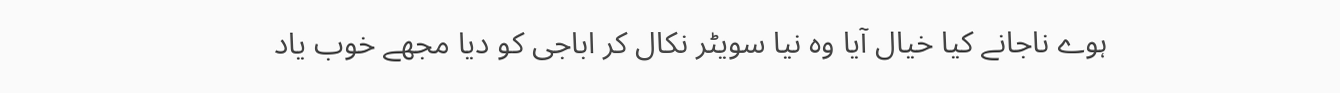ہوے ناجانے کیا خیال آیا وہ نیا سویٹر نکال کر اباجی کو دیا مجھے خوب یاد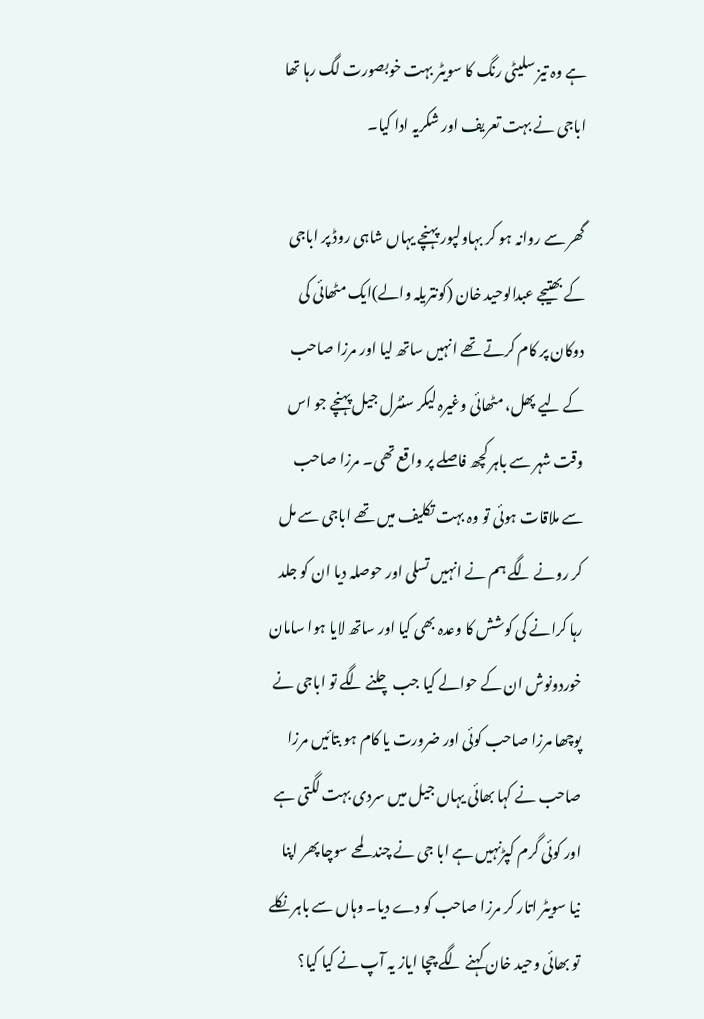ہے وہ تیز سلیٹی رنگ کا سویٹر بہت خوبصورت لگ رہا تھا اباجی نے بہت تعریف اور شکریہ ادا کیا۔

گھر سے روانہ ہو کر بہاولپور پہنچے یہاں شاہی روڈ پر اباجی کے بھتیجے عبدالوحید خان (کونتریلہ والے)ایک مٹھائی کی دوکان پر کام کرتے تھے انہیں ساتھ لیا اور مرزا صاحب کے لیے پھل، مٹھائی وغیرہ لیکر سنٹرل جیل پہنچے جو اس وقت شہر سے باہر کچھ فاصلے پر واقع تھی۔ مرزا صاحب سے ملاقات ہوئی تو وہ بہت تکلیف میں تھے اباجی سے مل کر رونے لگے ہم نے انہیں تسلی اور حوصلہ دیا ان کو جلد رہا کرانے کی کوشش کا وعدہ بھی کیا اور ساتھ لایا ہوا سامان خوردونوش ان کے حوالے کیا جب چلنے لگے تو اباجی نے پوچھا مرزا صاحب کوئی اور ضرورت یا کام ہو بتائیں مرزا صاحب نے کہا بھائی یہاں جیل میں سردی بہت لگتی ہے اور کوئی گرم کپڑنہیں ہے ابا جی نے چند لمحے سوچا پھر اپنا نیا سویٹر اتار کر مرزا صاحب کو دے دیا۔ وہاں سے باہر نکلے تو بھائی وحید خان کہنے لگے چچا ایاز یہ آپ نے کیا کیا؟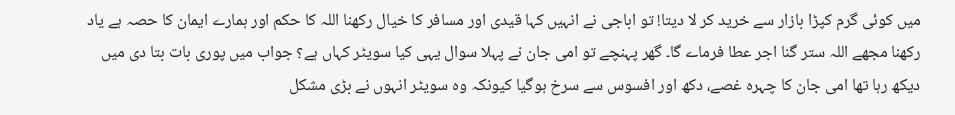میں کوئی گرم کپڑا بازار سے خرید کر لا دیتا! تو اباجی نے انہیں کہا قیدی اور مسافر کا خیال رکھنا اللہ کا حکم اور ہمارے ایمان کا حصہ ہے یاد رکھنا مجھے اللہ ستر گنا اجر عطا فرماے گا۔ گھر پہنچے تو امی جان نے پہلا سوال یہی کیا سویٹر کہاں ہے؟ جواب میں پوری بات بتا دی میں دیکھ رہا تھا امی جان کا چہرہ غصے، دکھ اور افسوس سے سرخ ہوگیا کیونکہ وہ سویٹر انہوں نے بڑی مشکل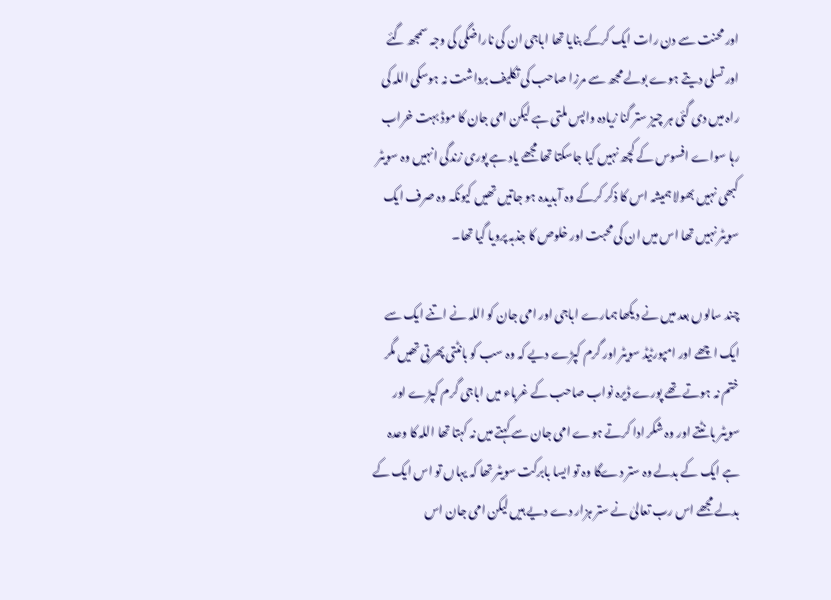اور محنت سے دن رات ایک کرکے بنایا تھا اباجی ان کی ناراضگی کی وجہ سمجھ گئے اور تسلی دیتے ہوے بولے مجھ سے مرزا صاحب کی تکلیف برداشت نہ ہوسکی اللہ کی راہ میں دی گئی ہر چیز ستر گنا زیادہ واپس ملتی ہے لیکن امی جان کا موڈ بہت خراب رہا سواے افسوس کے کچھ نہیں کیا جاسکتا تھا مجھے یاد ہے پوری زندگی انہیں وہ سویٹر کبھی نہیں بھولا ہمیشہ اس کا ذکر کرکے وہ آبدیدہ ہو جاتیں تھیں کیونکہ وہ صرف ایک سویٹر نہیں تھا اس میں ان کی محبت اور خلوص کا جذبہ پرویا گیا تھا۔

چند سالوں بعد میں نے دیکھا ہمارے اباجی اور امی جان کو اللہ نے اتنے ایک سے ایک اچھے اور امپورٹیڈ سویٹر اور گرم کپڑے دیے کہ وہ سب کو بانٹتی پھرتی تھیں مگر ختم نہ ہوتے تھے پورے ڈیرہ نواب صاحب کے غرباء میں اباجی گرم کپڑے اور سویٹر بانٹتے اور وہ شکر ادا کرتے ہوے امی جان سے کہتے میں نہ کہتا تھا اللہ کا وعدہ ہے ایک کے بدلے وہ ستر دےگا وہ تو ایسا بابرکت سویٹر تھا کہ یہاں تو اس ایک کے بدلے مجھے اس رب تعالیٰ نے ستر ہزار دے دیے ہیں لیکن امی جان اس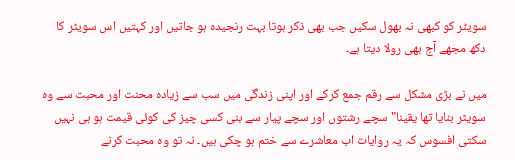سویٹر کو کبھی نہ بھول سکیں جب بھی ذکر ہوتا بہت رنجیدہ ہو جاتیں اور کہتیں اس سویٹر کا دکھ مجھے آج بھی رولا دیتا ہے۔

میں نے بڑی مشکل سے رقم جمع کرکے اور اپنی زندگی میں سب سے زیادہ محنت اور محبت سے وہ سویٹر بنایا تھا یقینا"سچے رشتوں اور سچے پیار سے بنی کسی چیز کی کوئی قیمت ہو ہی نہیں سکتی افسوس کہ یہ روایات اب معاشرے سے ختم ہو چکی ہیں۔ نہ تو وہ محبت کرنے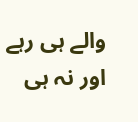والے ہی رہے اور نہ ہی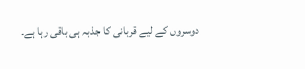دوسروں کے لیے قربانی کا جذبہ ہی باقی رہا ہے۔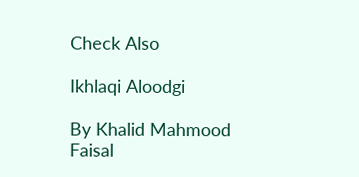Check Also

Ikhlaqi Aloodgi

By Khalid Mahmood Faisal